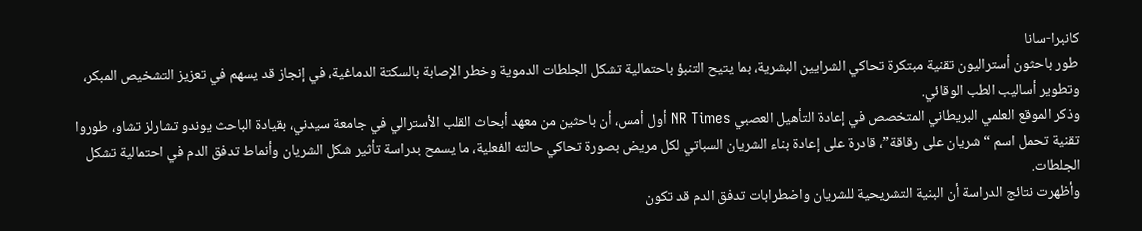كانبرا-سانا
طور باحثون أستراليون تقنية مبتكرة تحاكي الشرايين البشرية، بما يتيح التنبؤ باحتمالية تشكل الجلطات الدموية وخطر الإصابة بالسكتة الدماغية، في إنجاز قد يسهم في تعزيز التشخيص المبكر، وتطوير أساليب الطب الوقائي.
وذكر الموقع العلمي البريطاني المتخصص في إعادة التأهيل العصبي NR Times أول أمس، أن باحثين من معهد أبحاث القلب الأسترالي في جامعة سيدني، بقيادة الباحث يوندو تشارلز تشاو، طوروا تقنية تحمل اسم “شريان على رقاقة”، قادرة على إعادة بناء الشريان السباتي لكل مريض بصورة تحاكي حالته الفعلية، ما يسمح بدراسة تأثير شكل الشريان وأنماط تدفق الدم في احتمالية تشكل الجلطات.
وأظهرت نتائج الدراسة أن البنية التشريحية للشريان واضطرابات تدفق الدم قد تكون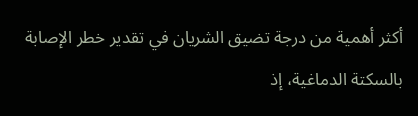أكثر أهمية من درجة تضيق الشريان في تقدير خطر الإصابة بالسكتة الدماغية، إذ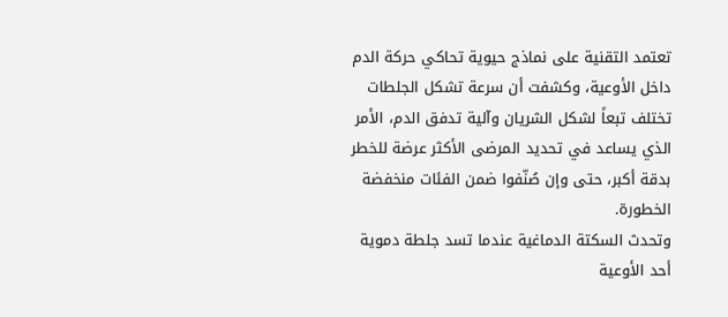تعتمد التقنية على نماذج حيوية تحاكي حركة الدم داخل الأوعية، وكشفت أن سرعة تشكل الجلطات تختلف تبعاً لشكل الشريان وآلية تدفق الدم، الأمر الذي يساعد في تحديد المرضى الأكثر عرضة للخطر بدقة أكبر، حتى وإن صُنّفوا ضمن الفئات منخفضة الخطورة.
وتحدث السكتة الدماغية عندما تسد جلطة دموية أحد الأوعية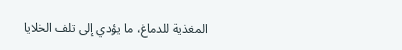المغذية للدماغ، ما يؤدي إلى تلف الخلايا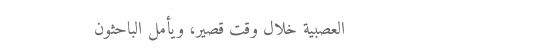العصبية خلال وقت قصير، ويأمل الباحثون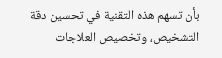بأن تسهم هذه التقنية في تحسين دقة التشخيص، وتخصيص العلاجات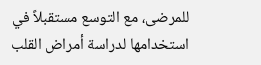للمرضى، مع التوسع مستقبلاً في استخدامها لدراسة أمراض القلب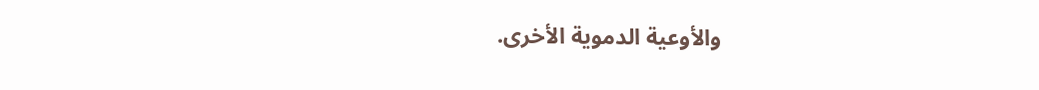والأوعية الدموية الأخرى.